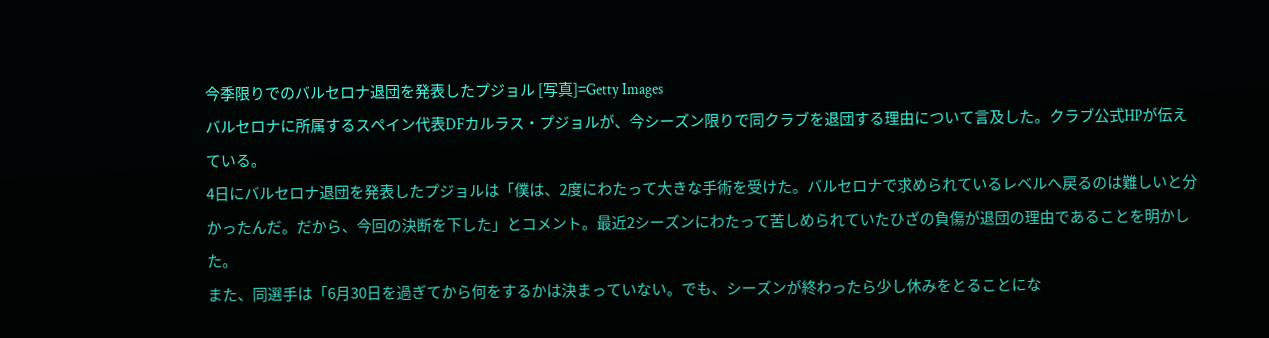今季限りでのバルセロナ退団を発表したプジョル [写真]=Getty Images
バルセロナに所属するスペイン代表DFカルラス・プジョルが、今シーズン限りで同クラブを退団する理由について言及した。クラブ公式HPが伝えている。
4日にバルセロナ退団を発表したプジョルは「僕は、2度にわたって大きな手術を受けた。バルセロナで求められているレベルへ戻るのは難しいと分かったんだ。だから、今回の決断を下した」とコメント。最近2シーズンにわたって苦しめられていたひざの負傷が退団の理由であることを明かした。
また、同選手は「6月30日を過ぎてから何をするかは決まっていない。でも、シーズンが終わったら少し休みをとることにな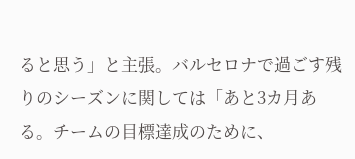ると思う」と主張。バルセロナで過ごす残りのシーズンに関しては「あと3カ月ある。チームの目標達成のために、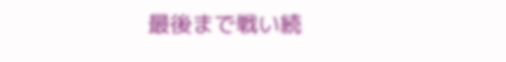最後まで戦い続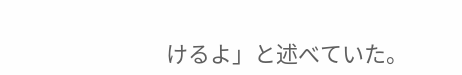けるよ」と述べていた。